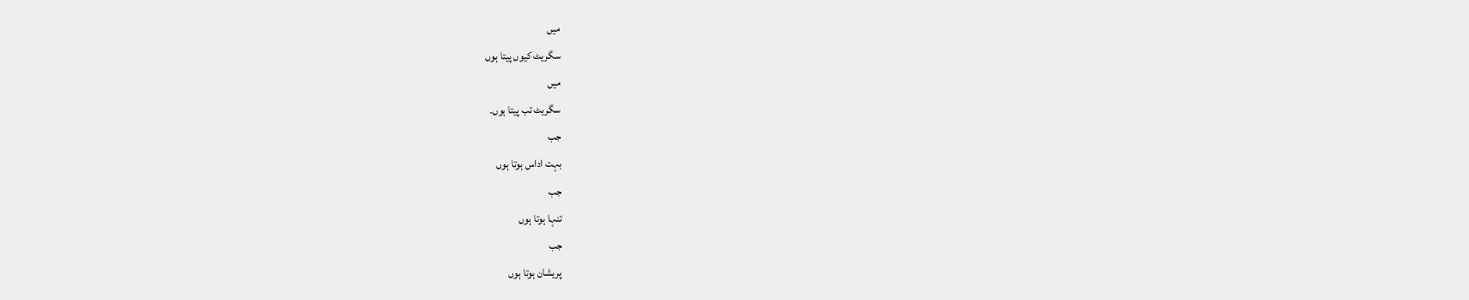میں
سگریٹ کیوں پیتا ہوں
میں
سگریٹ تب پیتا ہوں۔
جب
بہت اداس ہوتا ہوں
جب
تنہا ہوتا ہوں
جب
پریشان ہوتا ہوں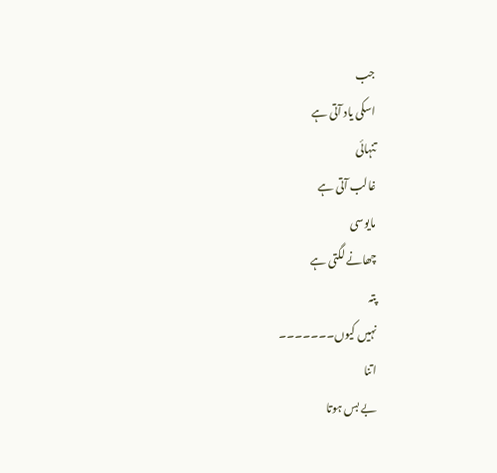جب
اسکی یاد آتی ہے
تنہائی
غالب آتی ہے
مایوسی
چھانے لگتی ہے
پتہ
نہیں کیوں۔۔۔۔۔۔۔
اتنا
بے بس ہوتا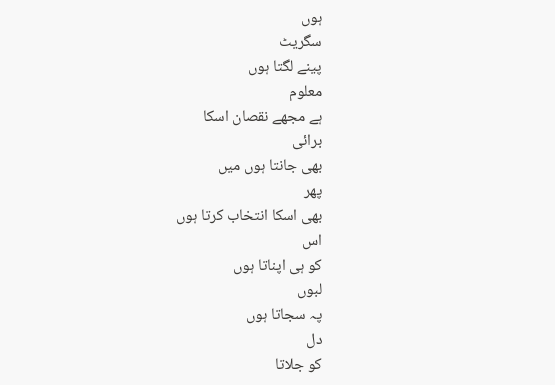ہوں
سگریٹ
پینے لگتا ہوں
معلوم
ہے مجھے نقصان اسکا
برائی
بھی جانتا ہوں میں
پھر
بھی اسکا انتخاب کرتا ہوں
اس
کو ہی اپناتا ہوں
لبوں
پہ سجاتا ہوں
دل
کو جلاتا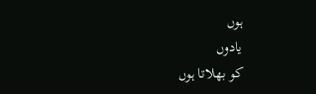ہوں
یادوں
کو بھلاتا ہوں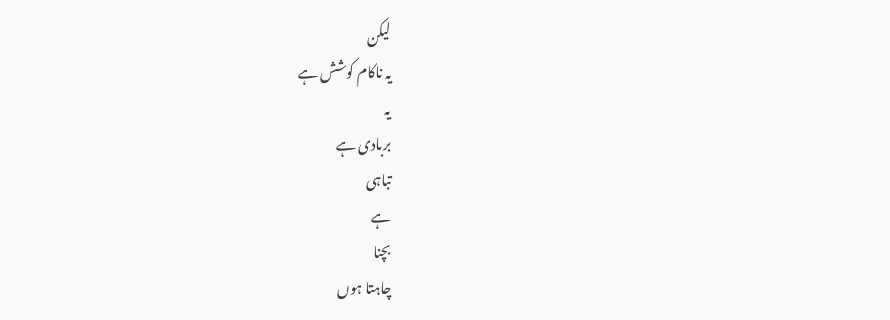لیکن
یہ ناکام کوشش ہے
یہ
بربادی ہے
تباہی
ہے
بچنا
چاہتا ہوں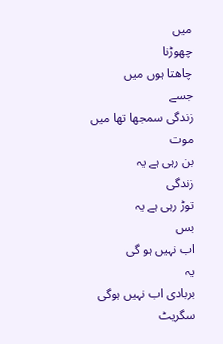میں
چھوڑنا
چاھتا ہوں میں
جسے
زندگی سمجھا تھا میں
موت
بن رہی ہے یہ
زندگی
توڑ رہی ہے یہ
بس
اب نہیں ہو گی
یہ
بربادی اب نہیں ہوگی
سگریٹ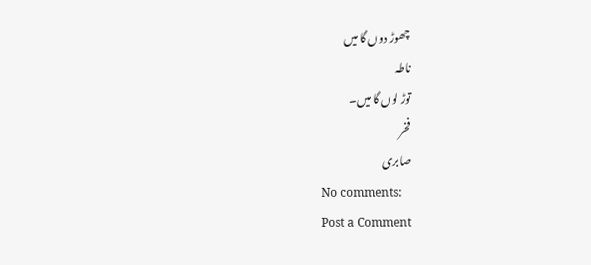چھوڑ دوں گا میں
ناطہ
توڑ لوں گا میں۔
فخر
صابری
No comments:
Post a Comment